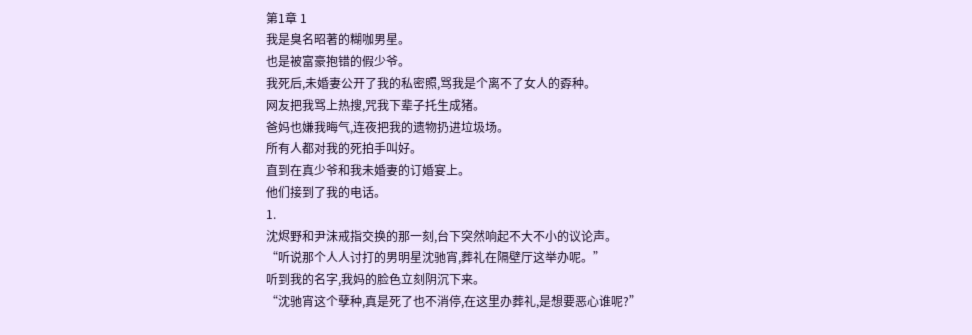第1章 1
我是臭名昭著的糊咖男星。
也是被富豪抱错的假少爷。
我死后,未婚妻公开了我的私密照,骂我是个离不了女人的孬种。
网友把我骂上热搜,咒我下辈子托生成猪。
爸妈也嫌我晦气,连夜把我的遗物扔进垃圾场。
所有人都对我的死拍手叫好。
直到在真少爷和我未婚妻的订婚宴上。
他们接到了我的电话。
1.
沈烬野和尹沫戒指交换的那一刻,台下突然响起不大不小的议论声。
“听说那个人人讨打的男明星沈驰宵,葬礼在隔壁厅这举办呢。”
听到我的名字,我妈的脸色立刻阴沉下来。
“沈驰宵这个孽种,真是死了也不消停,在这里办葬礼,是想要恶心谁呢?”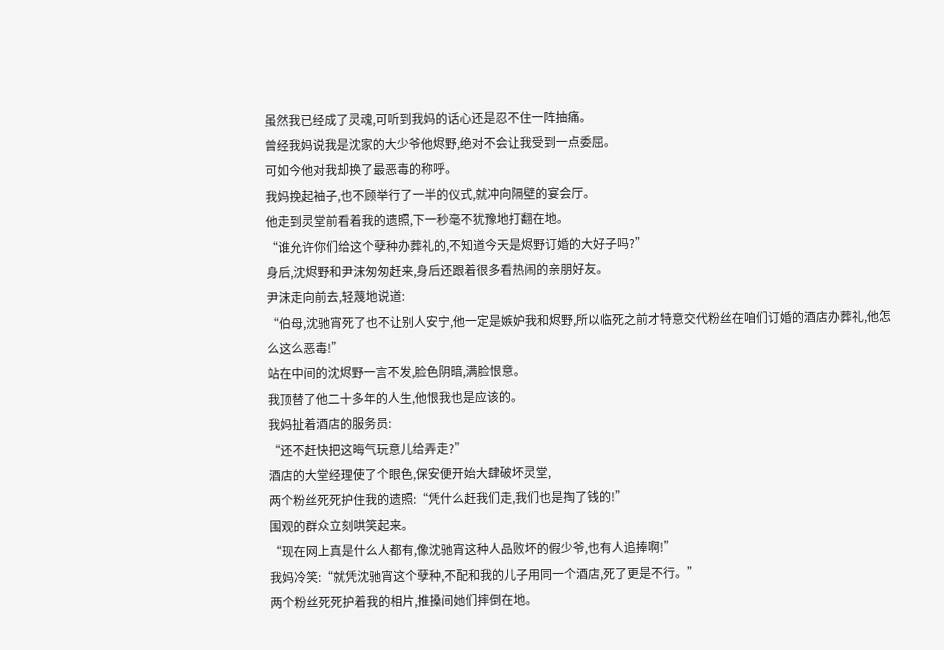虽然我已经成了灵魂,可听到我妈的话心还是忍不住一阵抽痛。
曾经我妈说我是沈家的大少爷他烬野,绝对不会让我受到一点委屈。
可如今他对我却换了最恶毒的称呼。
我妈挽起袖子,也不顾举行了一半的仪式,就冲向隔壁的宴会厅。
他走到灵堂前看着我的遗照,下一秒毫不犹豫地打翻在地。
“谁允许你们给这个孽种办葬礼的,不知道今天是烬野订婚的大好子吗?”
身后,沈烬野和尹沫匆匆赶来,身后还跟着很多看热闹的亲朋好友。
尹沫走向前去,轻蔑地说道:
“伯母,沈驰宵死了也不让别人安宁,他一定是嫉妒我和烬野,所以临死之前才特意交代粉丝在咱们订婚的酒店办葬礼,他怎么这么恶毒!”
站在中间的沈烬野一言不发,脸色阴暗,满脸恨意。
我顶替了他二十多年的人生,他恨我也是应该的。
我妈扯着酒店的服务员:
“还不赶快把这晦气玩意儿给弄走?”
酒店的大堂经理使了个眼色,保安便开始大肆破坏灵堂,
两个粉丝死死护住我的遗照:“凭什么赶我们走,我们也是掏了钱的!”
围观的群众立刻哄笑起来。
“现在网上真是什么人都有,像沈驰宵这种人品败坏的假少爷,也有人追捧啊!”
我妈冷笑:“就凭沈驰宵这个孽种,不配和我的儿子用同一个酒店,死了更是不行。”
两个粉丝死死护着我的相片,推搡间她们摔倒在地。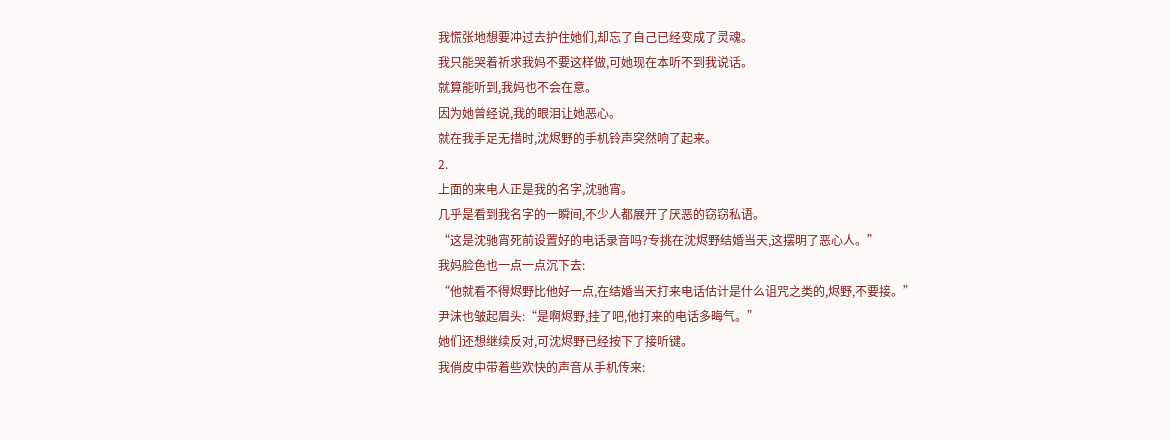我慌张地想要冲过去护住她们,却忘了自己已经变成了灵魂。
我只能哭着祈求我妈不要这样做,可她现在本听不到我说话。
就算能听到,我妈也不会在意。
因为她曾经说,我的眼泪让她恶心。
就在我手足无措时,沈烬野的手机铃声突然响了起来。
2.
上面的来电人正是我的名字,沈驰宵。
几乎是看到我名字的一瞬间,不少人都展开了厌恶的窃窃私语。
“这是沈驰宵死前设置好的电话录音吗?专挑在沈烬野结婚当天,这摆明了恶心人。”
我妈脸色也一点一点沉下去:
“他就看不得烬野比他好一点,在结婚当天打来电话估计是什么诅咒之类的,烬野,不要接。”
尹沫也皱起眉头:“是啊烬野,挂了吧,他打来的电话多晦气。”
她们还想继续反对,可沈烬野已经按下了接听键。
我俏皮中带着些欢快的声音从手机传来: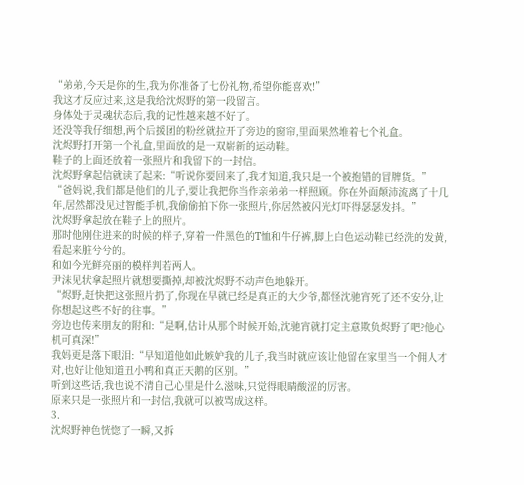“弟弟,今天是你的生,我为你准备了七份礼物,希望你能喜欢!”
我这才反应过来,这是我给沈烬野的第一段留言。
身体处于灵魂状态后,我的记性越来越不好了。
还没等我仔细想,两个后援团的粉丝就拉开了旁边的窗帘,里面果然堆着七个礼盒。
沈烬野打开第一个礼盒,里面放的是一双崭新的运动鞋。
鞋子的上面还放着一张照片和我留下的一封信。
沈烬野拿起信就读了起来:“听说你要回来了,我才知道,我只是一个被抱错的冒牌货。”
“爸妈说,我们都是他们的儿子,要让我把你当作亲弟弟一样照顾。你在外面颠沛流离了十几年,居然都没见过智能手机,我偷偷拍下你一张照片,你居然被闪光灯吓得瑟瑟发抖。”
沈烬野拿起放在鞋子上的照片。
那时他刚住进来的时候的样子,穿着一件黑色的T恤和牛仔裤,脚上白色运动鞋已经洗的发黄,看起来脏兮兮的。
和如今光鲜亮丽的模样判若两人。
尹沫见状拿起照片就想要撕掉,却被沈烬野不动声色地躲开。
“烬野,赶快把这张照片扔了,你现在早就已经是真正的大少爷,都怪沈驰宵死了还不安分,让你想起这些不好的往事。”
旁边也传来朋友的附和:“是啊,估计从那个时候开始,沈驰宵就打定主意欺负烬野了吧?他心机可真深!”
我妈更是落下眼泪:“早知道他如此嫉妒我的儿子,我当时就应该让他留在家里当一个佣人才对,也好让他知道丑小鸭和真正天鹅的区别。”
听到这些话,我也说不清自己心里是什么滋味,只觉得眼睛酸涩的厉害。
原来只是一张照片和一封信,我就可以被骂成这样。
3.
沈烬野神色恍惚了一瞬,又拆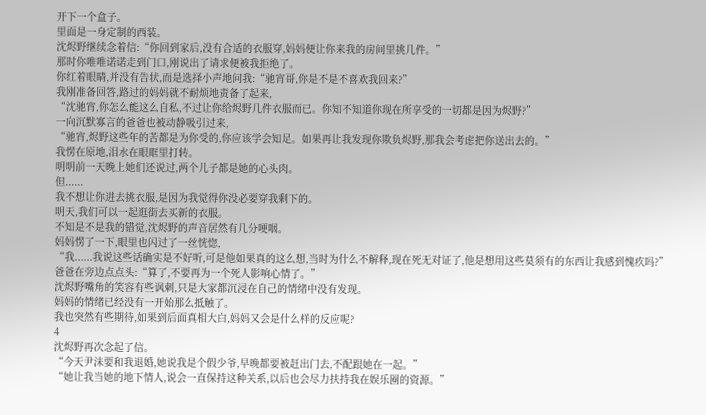开下一个盒子。
里面是一身定制的西装。
沈烬野继续念着信:“你回到家后,没有合适的衣服穿,妈妈便让你来我的房间里挑几件。”
那时你唯唯诺诺走到门口,刚说出了请求便被我拒绝了。
你红着眼睛,并没有告状,而是选择小声地问我:“驰宵哥,你是不是不喜欢我回来?”
我刚准备回答,路过的妈妈就不耐烦地责备了起来,
“沈驰宵,你怎么能这么自私,不过让你给烬野几件衣服而已。你知不知道你现在所享受的一切都是因为烬野?”
一向沉默寡言的爸爸也被动静吸引过来,
“驰宵,烬野这些年的苦都是为你受的,你应该学会知足。如果再让我发现你欺负烬野,那我会考虑把你送出去的。”
我愣在原地,泪水在眼眶里打转。
明明前一天晚上她们还说过,两个儿子都是她的心头肉。
但......
我不想让你进去挑衣服,是因为我觉得你没必要穿我剩下的。
明天,我们可以一起逛街去买新的衣服。
不知是不是我的错觉,沈烬野的声音居然有几分哽咽。
妈妈愣了一下,眼里也闪过了一丝恍惚,
“我......我说这些话确实是不好听,可是他如果真的这么想,当时为什么不解释,现在死无对证了,他是想用这些莫须有的东西让我感到愧疚吗?”
爸爸在旁边点点头:“算了,不要再为一个死人影响心情了。”
沈烬野嘴角的笑容有些讽刺,只是大家都沉浸在自己的情绪中没有发现。
妈妈的情绪已经没有一开始那么抵触了。
我也突然有些期待,如果到后面真相大白,妈妈又会是什么样的反应呢?
4
沈烬野再次念起了信。
“今天尹沫要和我退婚,她说我是个假少爷,早晚都要被赶出门去,不配跟她在一起。”
“她让我当她的地下情人,说会一直保持这种关系,以后也会尽力扶持我在娱乐圈的资源。”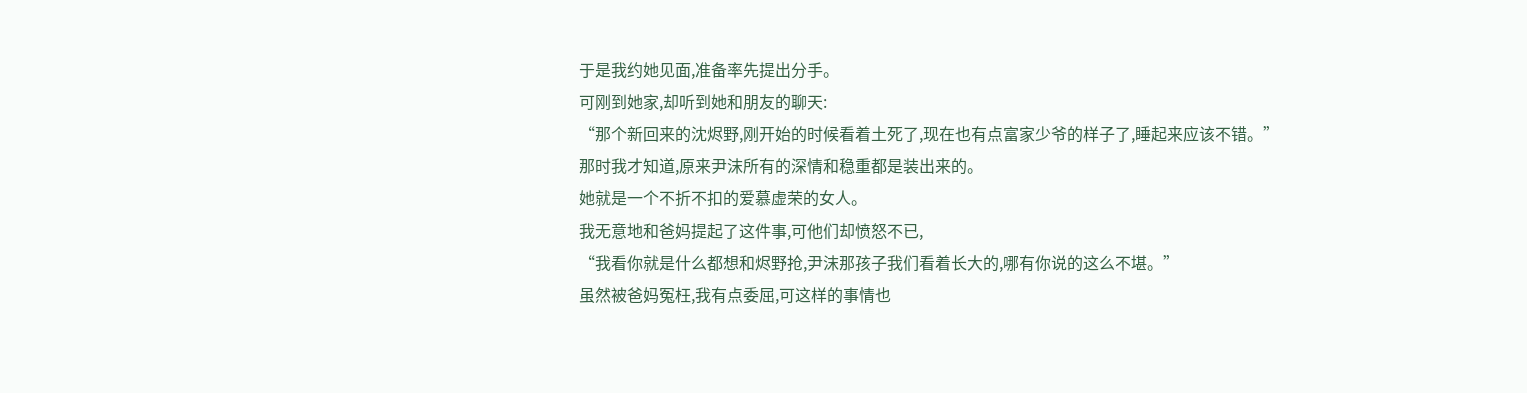于是我约她见面,准备率先提出分手。
可刚到她家,却听到她和朋友的聊天:
“那个新回来的沈烬野,刚开始的时候看着土死了,现在也有点富家少爷的样子了,睡起来应该不错。”
那时我才知道,原来尹沫所有的深情和稳重都是装出来的。
她就是一个不折不扣的爱慕虚荣的女人。
我无意地和爸妈提起了这件事,可他们却愤怒不已,
“我看你就是什么都想和烬野抢,尹沫那孩子我们看着长大的,哪有你说的这么不堪。”
虽然被爸妈冤枉,我有点委屈,可这样的事情也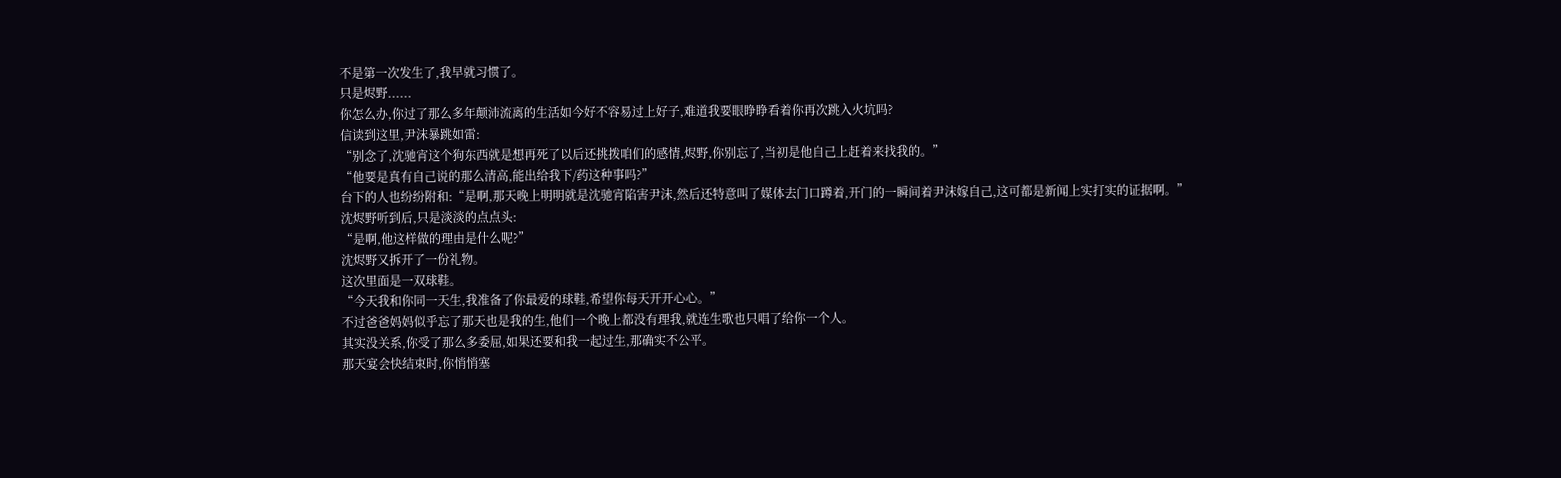不是第一次发生了,我早就习惯了。
只是烬野......
你怎么办,你过了那么多年颠沛流离的生活如今好不容易过上好子,难道我要眼睁睁看着你再次跳入火坑吗?
信读到这里,尹沫暴跳如雷:
“别念了,沈驰宵这个狗东西就是想再死了以后还挑拨咱们的感情,烬野,你别忘了,当初是他自己上赶着来找我的。”
“他要是真有自己说的那么清高,能出给我下/药这种事吗?”
台下的人也纷纷附和:“是啊,那天晚上明明就是沈驰宵陷害尹沫,然后还特意叫了媒体去门口蹲着,开门的一瞬间着尹沫嫁自己,这可都是新闻上实打实的证据啊。”
沈烬野听到后,只是淡淡的点点头:
“是啊,他这样做的理由是什么呢?”
沈烬野又拆开了一份礼物。
这次里面是一双球鞋。
“今天我和你同一天生,我准备了你最爱的球鞋,希望你每天开开心心。”
不过爸爸妈妈似乎忘了那天也是我的生,他们一个晚上都没有理我,就连生歌也只唱了给你一个人。
其实没关系,你受了那么多委屈,如果还要和我一起过生,那确实不公平。
那天宴会快结束时,你悄悄塞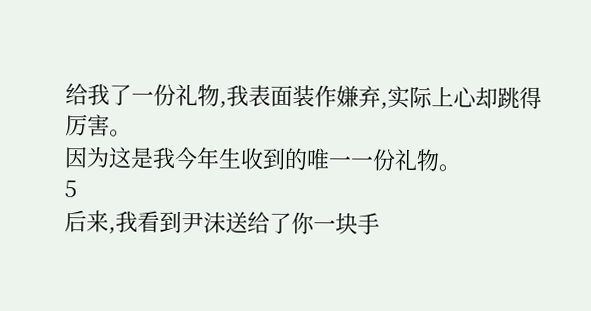给我了一份礼物,我表面装作嫌弃,实际上心却跳得厉害。
因为这是我今年生收到的唯一一份礼物。
5
后来,我看到尹沫送给了你一块手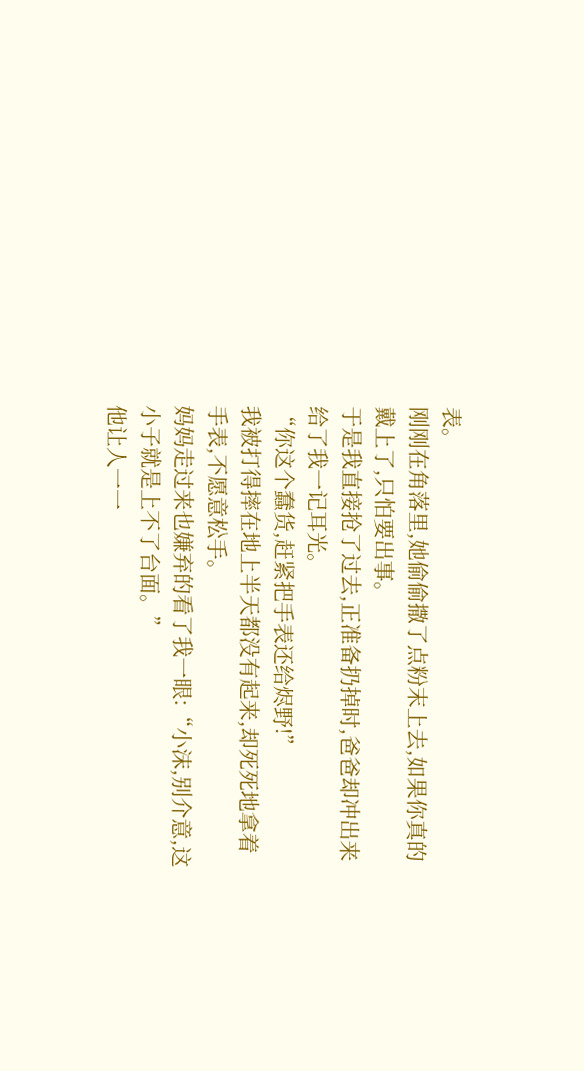表。
刚刚在角落里,她偷偷撒了点粉末上去,如果你真的戴上了,只怕要出事。
于是我直接抢了过去,正准备扔掉时,爸爸却冲出来给了我一记耳光。
“你这个蠢货,赶紧把手表还给烬野!”
我被打得摔在地上半天都没有起来,却死死地拿着手表,不愿意松手。
妈妈走过来也嫌弃的看了我一眼:“小沫,别介意,这小子就是上不了台面。”
他让人一一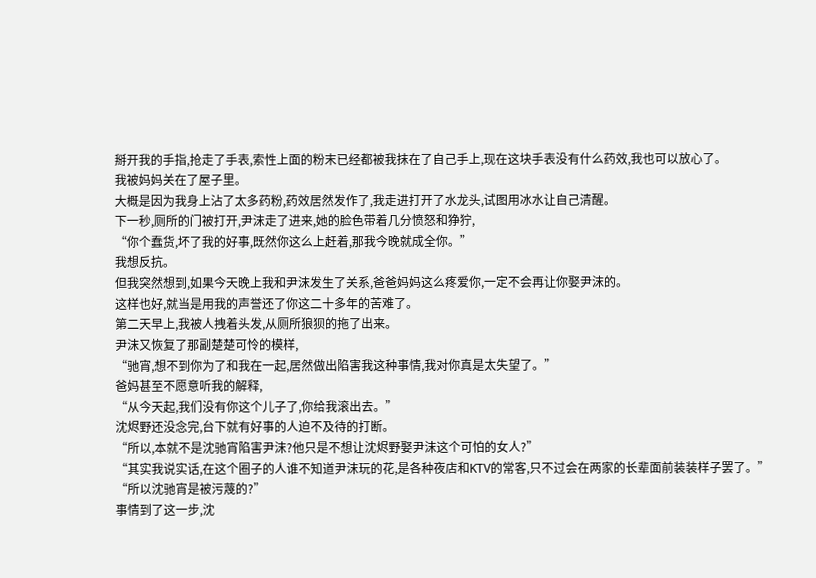掰开我的手指,抢走了手表,索性上面的粉末已经都被我抹在了自己手上,现在这块手表没有什么药效,我也可以放心了。
我被妈妈关在了屋子里。
大概是因为我身上沾了太多药粉,药效居然发作了,我走进打开了水龙头,试图用冰水让自己清醒。
下一秒,厕所的门被打开,尹沫走了进来,她的脸色带着几分愤怒和狰狞,
“你个蠢货,坏了我的好事,既然你这么上赶着,那我今晚就成全你。”
我想反抗。
但我突然想到,如果今天晚上我和尹沫发生了关系,爸爸妈妈这么疼爱你,一定不会再让你娶尹沫的。
这样也好,就当是用我的声誉还了你这二十多年的苦难了。
第二天早上,我被人拽着头发,从厕所狼狈的拖了出来。
尹沫又恢复了那副楚楚可怜的模样,
“驰宵,想不到你为了和我在一起,居然做出陷害我这种事情,我对你真是太失望了。”
爸妈甚至不愿意听我的解释,
“从今天起,我们没有你这个儿子了,你给我滚出去。”
沈烬野还没念完,台下就有好事的人迫不及待的打断。
“所以,本就不是沈驰宵陷害尹沫?他只是不想让沈烬野娶尹沫这个可怕的女人?”
“其实我说实话,在这个圈子的人谁不知道尹沫玩的花,是各种夜店和KTV的常客,只不过会在两家的长辈面前装装样子罢了。”
“所以沈驰宵是被污蔑的?”
事情到了这一步,沈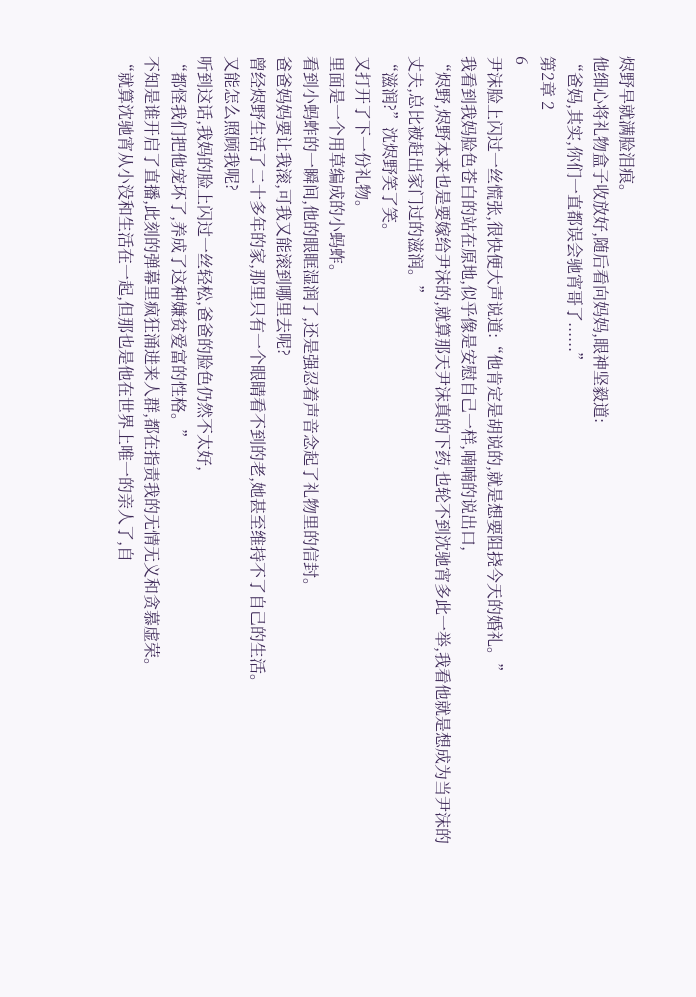烬野早就满脸泪痕。
他细心将礼物盒子收放好,随后看向妈妈,眼神坚毅道:
“爸妈,其实,你们一直都误会驰宵哥了......”
第2章 2
6
尹沫脸上闪过一丝慌张,很快便大声说道:“他肯定是胡说的,就是想要阻挠今天的婚礼。”
我看到我妈脸色苍白的站在原地,似乎像是安慰自己一样,喃喃的说出口,
“烬野,烬野本来也是要嫁给尹沫的,就算那天尹沫真的下药,也轮不到沈驰宵多此一举,我看他就是想成为当尹沫的丈夫,总比被赶出家门过的滋润。”
“滋润?”沈烬野笑了笑。
又打开了下一份礼物。
里面是一个用草编成的小蚂蚱。
看到小蚂蚱的一瞬间,他的眼眶湿润了,还是强忍着声音念起了礼物里的信封。
爸爸妈妈要让我滚,可我又能滚到哪里去呢?
曾经烬野生活了二十多年的家,那里只有一个眼睛看不到的老,她甚至维持不了自己的生活。
又能怎么照顾我呢?
听到这话,我妈的脸上闪过一丝轻松,爸爸的脸色仍然不太好,
“都怪我们把他宠坏了,养成了这种嫌贫爱富的性格。”
不知是谁开启了直播,此刻的弹幕里疯狂涌进来人群,都在指责我的无情无义和贪慕虚荣。
“就算沈驰宵从小没和生活在一起,但那也是他在世界上唯一的亲人了,自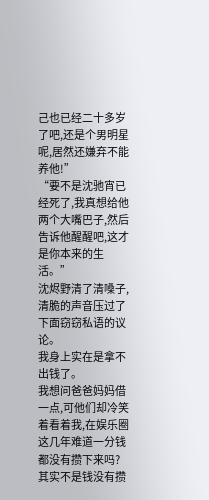己也已经二十多岁了吧,还是个男明星呢,居然还嫌弃不能养他!”
“要不是沈驰宵已经死了,我真想给他两个大嘴巴子,然后告诉他醒醒吧,这才是你本来的生活。”
沈烬野清了清嗓子,清脆的声音压过了下面窃窃私语的议论。
我身上实在是拿不出钱了。
我想问爸爸妈妈借一点,可他们却冷笑着看着我,在娱乐圈这几年难道一分钱都没有攒下来吗?
其实不是钱没有攒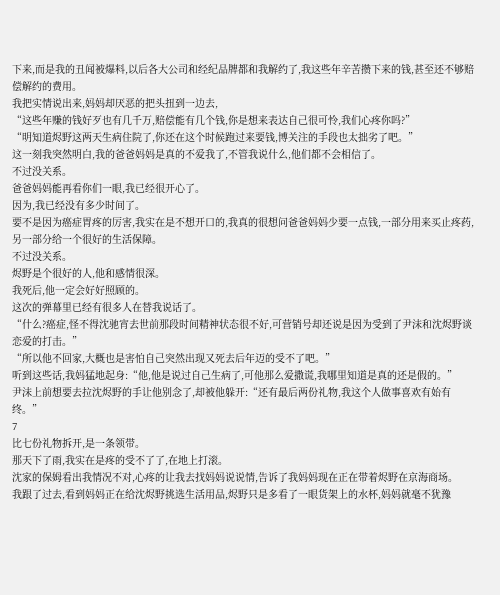下来,而是我的丑闻被爆料,以后各大公司和经纪品牌都和我解约了,我这些年辛苦攒下来的钱,甚至还不够赔偿解约的费用。
我把实情说出来,妈妈却厌恶的把头扭到一边去,
“这些年赚的钱好歹也有几千万,赔偿能有几个钱,你是想来表达自己很可怜,我们心疼你吗?”
“明知道烬野这两天生病住院了,你还在这个时候跑过来要钱,博关注的手段也太拙劣了吧。”
这一刻我突然明白,我的爸爸妈妈是真的不爱我了,不管我说什么,他们都不会相信了。
不过没关系。
爸爸妈妈能再看你们一眼,我已经很开心了。
因为,我已经没有多少时间了。
要不是因为癌症胃疼的厉害,我实在是不想开口的,我真的很想问爸爸妈妈少要一点钱,一部分用来买止疼药,另一部分给一个很好的生活保障。
不过没关系。
烬野是个很好的人,他和感情很深。
我死后,他一定会好好照顾的。
这次的弹幕里已经有很多人在替我说话了。
“什么?癌症,怪不得沈驰宵去世前那段时间精神状态很不好,可营销号却还说是因为受到了尹沫和沈烬野谈恋爱的打击。”
“所以他不回家,大概也是害怕自己突然出现又死去后年迈的受不了吧。”
听到这些话,我妈猛地起身:“他,他是说过自己生病了,可他那么爱撒谎,我哪里知道是真的还是假的。”
尹沫上前想要去拉沈烬野的手让他别念了,却被他躲开:“还有最后两份礼物,我这个人做事喜欢有始有终。”
7
比七份礼物拆开,是一条领带。
那天下了雨,我实在是疼的受不了了,在地上打滚。
沈家的保姆看出我情况不对,心疼的让我去找妈妈说说情,告诉了我妈妈现在正在带着烬野在京海商场。
我跟了过去,看到妈妈正在给沈烬野挑选生活用品,烬野只是多看了一眼货架上的水杯,妈妈就毫不犹豫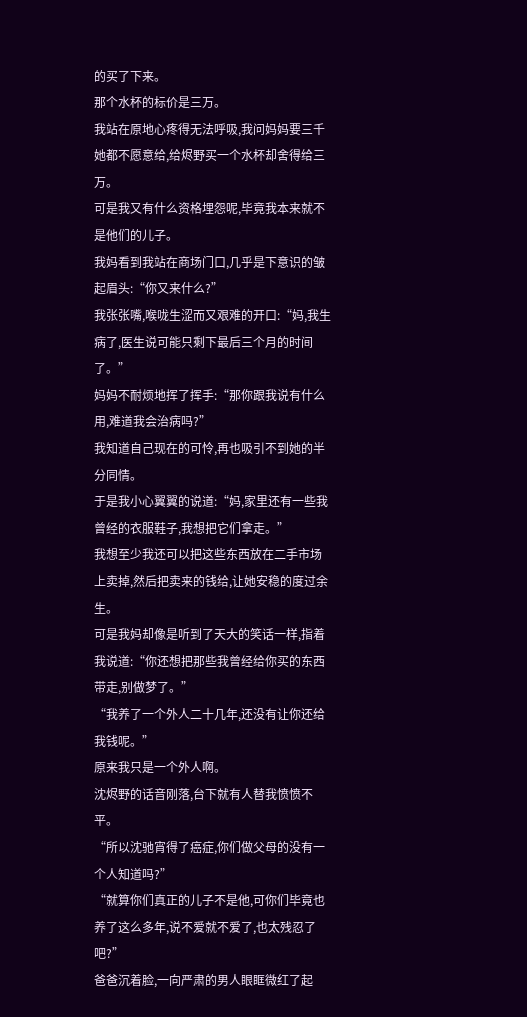的买了下来。
那个水杯的标价是三万。
我站在原地心疼得无法呼吸,我问妈妈要三千她都不愿意给,给烬野买一个水杯却舍得给三万。
可是我又有什么资格埋怨呢,毕竟我本来就不是他们的儿子。
我妈看到我站在商场门口,几乎是下意识的皱起眉头:“你又来什么?”
我张张嘴,喉咙生涩而又艰难的开口:“妈,我生病了,医生说可能只剩下最后三个月的时间了。”
妈妈不耐烦地挥了挥手:“那你跟我说有什么用,难道我会治病吗?”
我知道自己现在的可怜,再也吸引不到她的半分同情。
于是我小心翼翼的说道:“妈,家里还有一些我曾经的衣服鞋子,我想把它们拿走。”
我想至少我还可以把这些东西放在二手市场上卖掉,然后把卖来的钱给,让她安稳的度过余生。
可是我妈却像是听到了天大的笑话一样,指着我说道:“你还想把那些我曾经给你买的东西带走,别做梦了。”
“我养了一个外人二十几年,还没有让你还给我钱呢。”
原来我只是一个外人啊。
沈烬野的话音刚落,台下就有人替我愤愤不平。
“所以沈驰宵得了癌症,你们做父母的没有一个人知道吗?”
“就算你们真正的儿子不是他,可你们毕竟也养了这么多年,说不爱就不爱了,也太残忍了吧?”
爸爸沉着脸,一向严肃的男人眼眶微红了起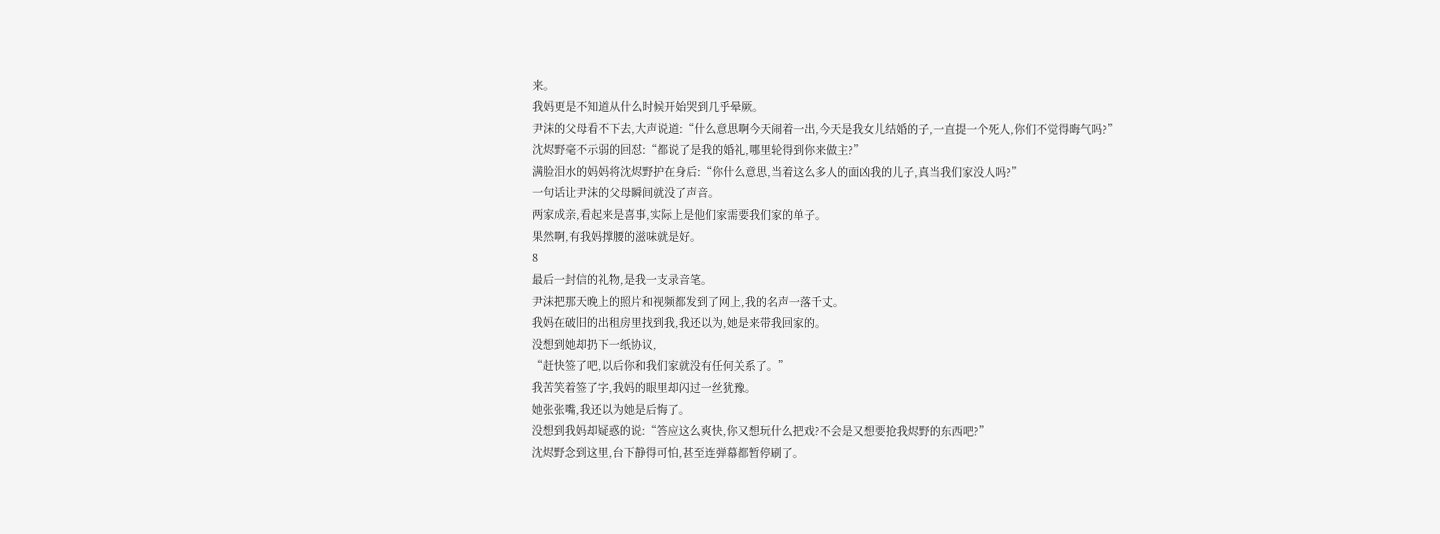来。
我妈更是不知道从什么时候开始哭到几乎晕厥。
尹沫的父母看不下去,大声说道:“什么意思啊今天闹着一出,今天是我女儿结婚的子,一直提一个死人,你们不觉得晦气吗?”
沈烬野毫不示弱的回怼:“都说了是我的婚礼,哪里轮得到你来做主?”
满脸泪水的妈妈将沈烬野护在身后:“你什么意思,当着这么多人的面凶我的儿子,真当我们家没人吗?”
一句话让尹沫的父母瞬间就没了声音。
两家成亲,看起来是喜事,实际上是他们家需要我们家的单子。
果然啊,有我妈撑腰的滋味就是好。
8
最后一封信的礼物,是我一支录音笔。
尹沫把那天晚上的照片和视频都发到了网上,我的名声一落千丈。
我妈在破旧的出租房里找到我,我还以为,她是来带我回家的。
没想到她却扔下一纸协议,
“赶快签了吧,以后你和我们家就没有任何关系了。”
我苦笑着签了字,我妈的眼里却闪过一丝犹豫。
她张张嘴,我还以为她是后悔了。
没想到我妈却疑惑的说:“答应这么爽快,你又想玩什么把戏?不会是又想要抢我烬野的东西吧?”
沈烬野念到这里,台下静得可怕,甚至连弹幕都暂停刷了。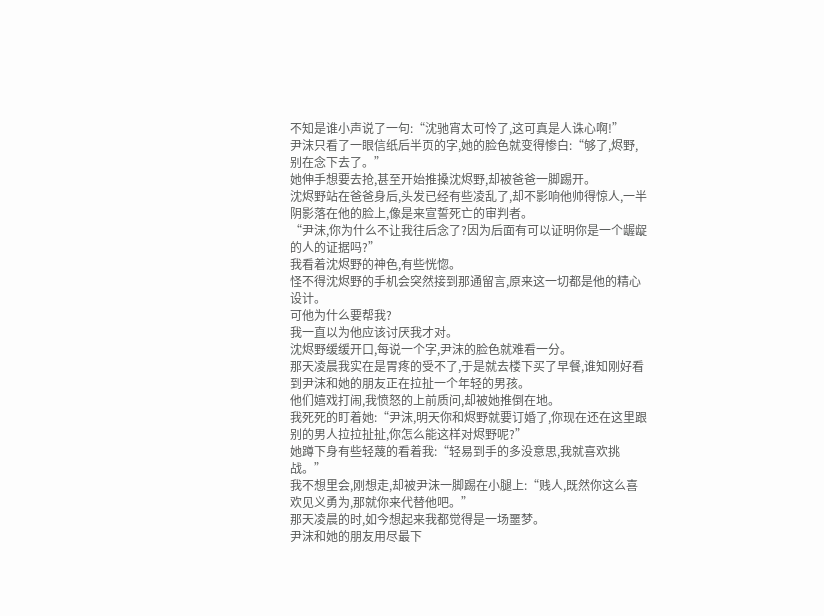不知是谁小声说了一句:“沈驰宵太可怜了,这可真是人诛心啊!”
尹沫只看了一眼信纸后半页的字,她的脸色就变得惨白:“够了,烬野,别在念下去了。”
她伸手想要去抢,甚至开始推搡沈烬野,却被爸爸一脚踢开。
沈烬野站在爸爸身后,头发已经有些凌乱了,却不影响他帅得惊人,一半阴影落在他的脸上,像是来宣誓死亡的审判者。
“尹沫,你为什么不让我往后念了?因为后面有可以证明你是一个龌龊的人的证据吗?”
我看着沈烬野的神色,有些恍惚。
怪不得沈烬野的手机会突然接到那通留言,原来这一切都是他的精心设计。
可他为什么要帮我?
我一直以为他应该讨厌我才对。
沈烬野缓缓开口,每说一个字,尹沫的脸色就难看一分。
那天凌晨我实在是胃疼的受不了,于是就去楼下买了早餐,谁知刚好看到尹沫和她的朋友正在拉扯一个年轻的男孩。
他们嬉戏打闹,我愤怒的上前质问,却被她推倒在地。
我死死的盯着她:“尹沫,明天你和烬野就要订婚了,你现在还在这里跟别的男人拉拉扯扯,你怎么能这样对烬野呢?”
她蹲下身有些轻蔑的看着我:“轻易到手的多没意思,我就喜欢挑战。”
我不想里会,刚想走,却被尹沫一脚踢在小腿上:“贱人,既然你这么喜欢见义勇为,那就你来代替他吧。”
那天凌晨的时,如今想起来我都觉得是一场噩梦。
尹沫和她的朋友用尽最下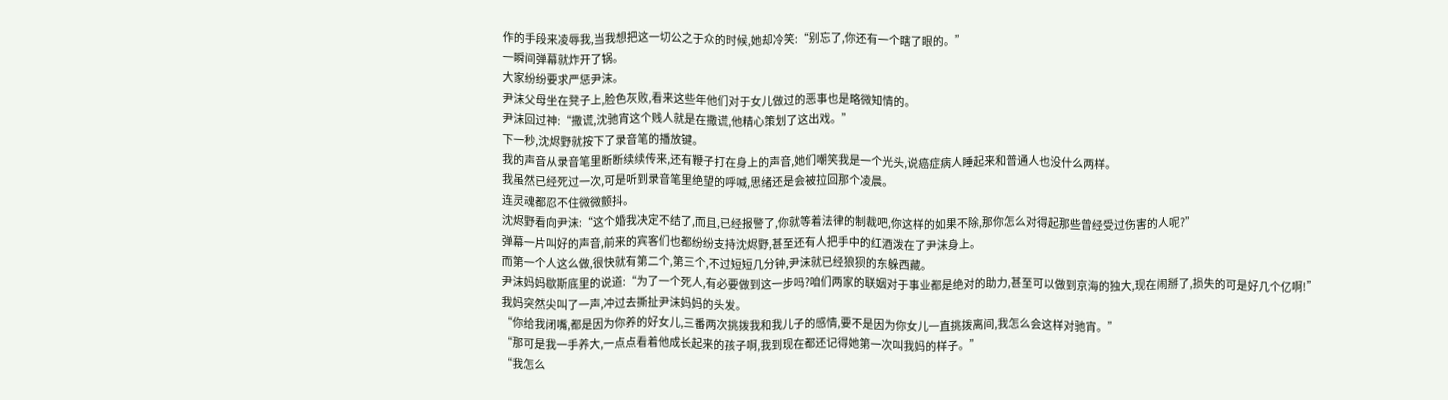作的手段来凌辱我,当我想把这一切公之于众的时候,她却冷笑:“别忘了,你还有一个瞎了眼的。”
一瞬间弹幕就炸开了锅。
大家纷纷要求严惩尹沫。
尹沫父母坐在凳子上,脸色灰败,看来这些年他们对于女儿做过的恶事也是略微知情的。
尹沫回过神:“撒谎,沈驰宵这个贱人就是在撒谎,他精心策划了这出戏。”
下一秒,沈烬野就按下了录音笔的播放键。
我的声音从录音笔里断断续续传来,还有鞭子打在身上的声音,她们嘲笑我是一个光头,说癌症病人睡起来和普通人也没什么两样。
我虽然已经死过一次,可是听到录音笔里绝望的呼喊,思绪还是会被拉回那个凌晨。
连灵魂都忍不住微微颤抖。
沈烬野看向尹沫:“这个婚我决定不结了,而且,已经报警了,你就等着法律的制裁吧,你这样的如果不除,那你怎么对得起那些曾经受过伤害的人呢?”
弹幕一片叫好的声音,前来的宾客们也都纷纷支持沈烬野,甚至还有人把手中的红酒泼在了尹沫身上。
而第一个人这么做,很快就有第二个,第三个,不过短短几分钟,尹沫就已经狼狈的东躲西藏。
尹沫妈妈歇斯底里的说道:“为了一个死人,有必要做到这一步吗?咱们两家的联姻对于事业都是绝对的助力,甚至可以做到京海的独大,现在闹掰了,损失的可是好几个亿啊!”
我妈突然尖叫了一声,冲过去撕扯尹沫妈妈的头发。
“你给我闭嘴,都是因为你养的好女儿,三番两次挑拨我和我儿子的感情,要不是因为你女儿一直挑拨离间,我怎么会这样对驰宵。”
“那可是我一手养大,一点点看着他成长起来的孩子啊,我到现在都还记得她第一次叫我妈的样子。”
“我怎么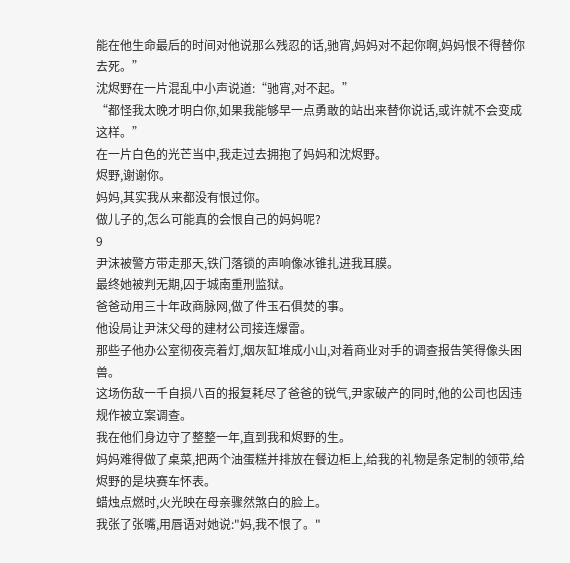能在他生命最后的时间对他说那么残忍的话,驰宵,妈妈对不起你啊,妈妈恨不得替你去死。”
沈烬野在一片混乱中小声说道:“驰宵,对不起。”
“都怪我太晚才明白你,如果我能够早一点勇敢的站出来替你说话,或许就不会变成这样。”
在一片白色的光芒当中,我走过去拥抱了妈妈和沈烬野。
烬野,谢谢你。
妈妈,其实我从来都没有恨过你。
做儿子的,怎么可能真的会恨自己的妈妈呢?
9
尹沫被警方带走那天,铁门落锁的声响像冰锥扎进我耳膜。
最终她被判无期,囚于城南重刑监狱。
爸爸动用三十年政商脉网,做了件玉石俱焚的事。
他设局让尹沫父母的建材公司接连爆雷。
那些子他办公室彻夜亮着灯,烟灰缸堆成小山,对着商业对手的调查报告笑得像头困兽。
这场伤敌一千自损八百的报复耗尽了爸爸的锐气,尹家破产的同时,他的公司也因违规作被立案调查。
我在他们身边守了整整一年,直到我和烬野的生。
妈妈难得做了桌菜,把两个油蛋糕并排放在餐边柜上,给我的礼物是条定制的领带,给烬野的是块赛车怀表。
蜡烛点燃时,火光映在母亲骤然煞白的脸上。
我张了张嘴,用唇语对她说:"妈,我不恨了。"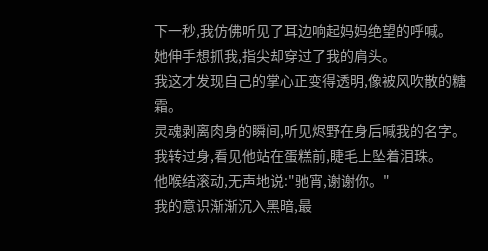下一秒,我仿佛听见了耳边响起妈妈绝望的呼喊。
她伸手想抓我,指尖却穿过了我的肩头。
我这才发现自己的掌心正变得透明,像被风吹散的糖霜。
灵魂剥离肉身的瞬间,听见烬野在身后喊我的名字。
我转过身,看见他站在蛋糕前,睫毛上坠着泪珠。
他喉结滚动,无声地说:"驰宵,谢谢你。"
我的意识渐渐沉入黑暗,最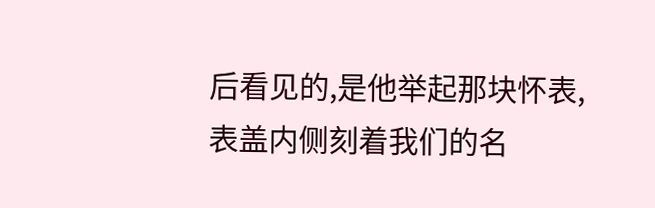后看见的,是他举起那块怀表,表盖内侧刻着我们的名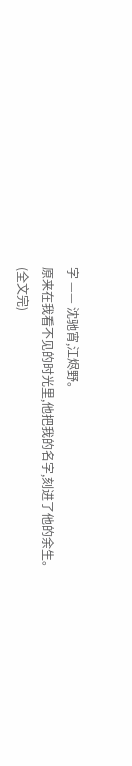字 —— 沈驰宵,江烬野。
原来在我看不见的时光里,他把我的名字,刻进了他的余生。
(全文完)